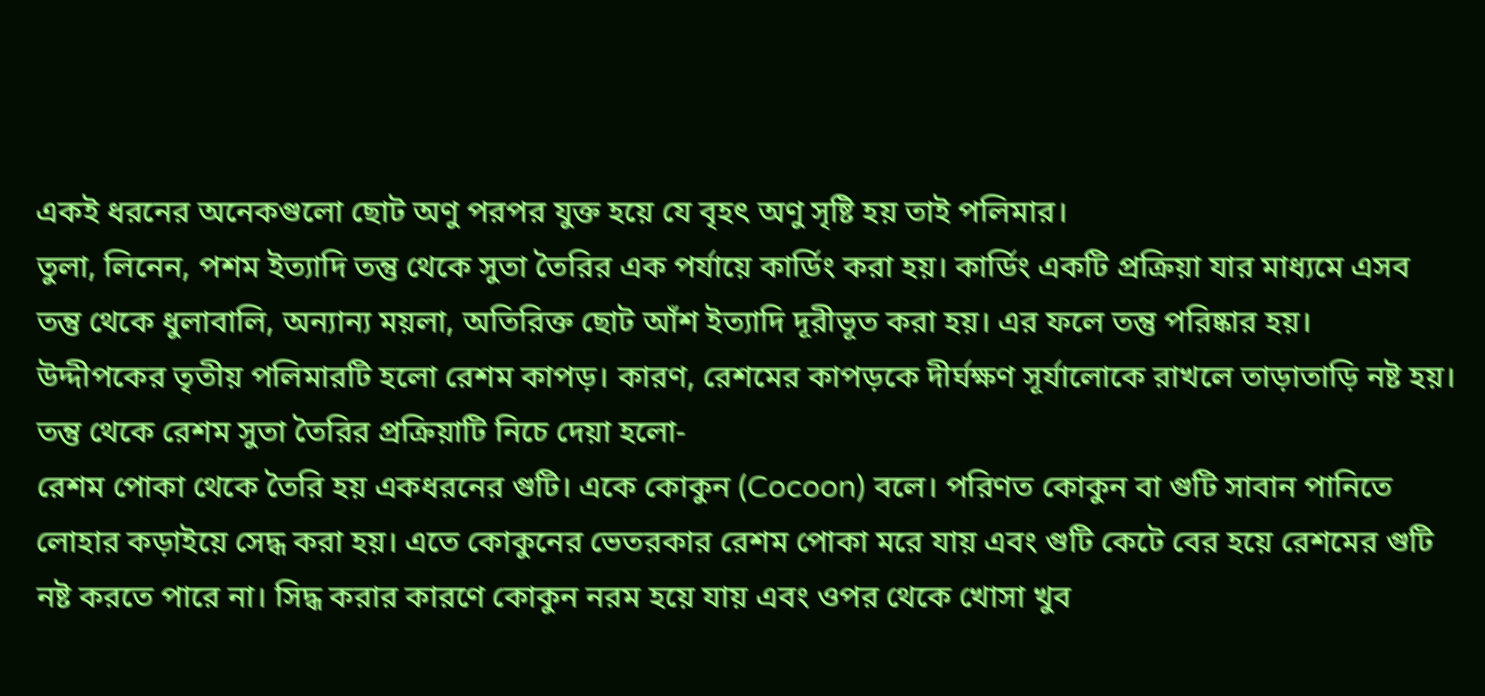একই ধরনের অনেকগুলো ছোট অণু পরপর যুক্ত হয়ে যে বৃহৎ অণু সৃষ্টি হয় তাই পলিমার।
তুলা, লিনেন, পশম ইত্যাদি তন্তু থেকে সুতা তৈরির এক পর্যায়ে কার্ডিং করা হয়। কার্ডিং একটি প্রক্রিয়া যার মাধ্যমে এসব তন্তু থেকে ধুলাবালি, অন্যান্য ময়লা, অতিরিক্ত ছোট আঁশ ইত্যাদি দূরীভূত করা হয়। এর ফলে তন্তু পরিষ্কার হয়।
উদ্দীপকের তৃতীয় পলিমারটি হলো রেশম কাপড়। কারণ, রেশমের কাপড়কে দীর্ঘক্ষণ সূর্যালোকে রাখলে তাড়াতাড়ি নষ্ট হয়। তন্তু থেকে রেশম সুতা তৈরির প্রক্রিয়াটি নিচে দেয়া হলো-
রেশম পোকা থেকে তৈরি হয় একধরনের গুটি। একে কোকুন (Cocoon) বলে। পরিণত কোকুন বা গুটি সাবান পানিতে লোহার কড়াইয়ে সেদ্ধ করা হয়। এতে কোকুনের ভেতরকার রেশম পোকা মরে যায় এবং গুটি কেটে বের হয়ে রেশমের গুটি নষ্ট করতে পারে না। সিদ্ধ করার কারণে কোকুন নরম হয়ে যায় এবং ওপর থেকে খোসা খুব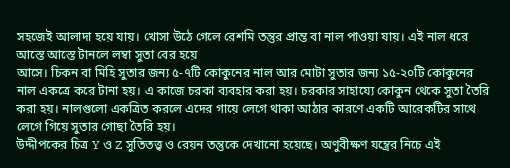সহজেই আলাদা হয়ে যায়। খোসা উঠে গেলে রেশমি তন্তুর প্রান্ত বা নাল পাওয়া যায়। এই নাল ধরে আস্তে আস্তে টানলে লম্বা সুতা বের হয়ে
আসে। চিকন বা মিহি সুতার জন্য ৫-৭টি কোকুনের নাল আর মোটা সুতার জন্য ১৫-২০টি কোকুনের নাল একত্রে করে টানা হয়। এ কাজে চরকা ব্যবহার করা হয়। চরকার সাহায্যে কোকুন থেকে সুতা তৈরি করা হয়। নালগুলো একত্রিত করলে এদের গায়ে লেগে থাকা আঠার কারণে একটি আরেকটির সাথে লেগে গিয়ে সুতার গোছা তৈরি হয়।
উদ্দীপকের চিত্র Y ও Z সুতিতত্ত্ব ও রেয়ন তন্তুকে দেখানো হয়েছে। অণুবীক্ষণ যন্ত্রের নিচে এই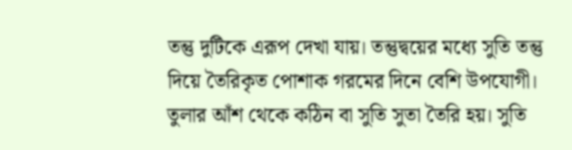তন্তু দুটিকে এরূপ দেখা যায়। তন্তুদ্বয়ের মধ্যে সুতি তন্তু দিয়ে তৈরিকৃত পোশাক গরমের দিনে বেশি উপযোগী। তুলার আঁশ থেকে কঠিন বা সুতি সুতা তৈরি হয়। সুতি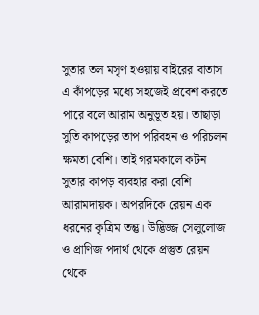সুতার তল মসৃণ হওয়ায় বাইরের বাতাস এ কাঁপড়ের মধ্যে সহজেই প্রবেশ করতে পারে বলে আরাম অনুভূত হয়। তাছাড়া সুতি কাপড়ের তাপ পরিবহন ও পরিচলন ক্ষমতা বেশি। তাই গরমকালে কটন সুতার কাপড় ব্যবহার করা বেশি আরামদায়ক। অপরদিকে রেয়ন এক ধরনের কৃত্রিম তন্তু। উদ্ভিজ্জ সেলুলোজ ও প্রাণিজ পদার্থ থেকে প্রস্তুত রেয়ন থেকে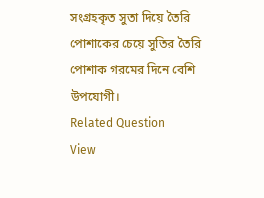সংগ্রহকৃত সুতা দিয়ে তৈরি পোশাকের চেয়ে সুতির তৈরি পোশাক গরমের দিনে বেশি উপযোগী।
Related Question
View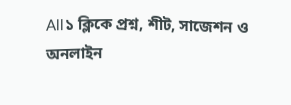All১ ক্লিকে প্রশ্ন, শীট, সাজেশন ও
অনলাইন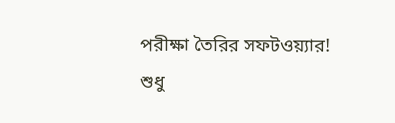পরীক্ষা তৈরির সফটওয়্যার!
শুধু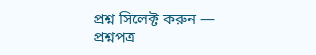প্রশ্ন সিলেক্ট করুন — প্রশ্নপত্র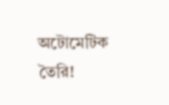অটোমেটিক তৈরি!